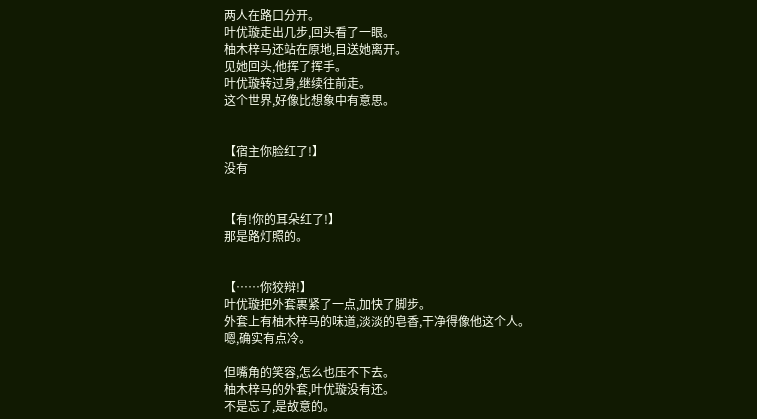两人在路口分开。
叶优璇走出几步,回头看了一眼。
柚木梓马还站在原地,目送她离开。
见她回头,他挥了挥手。
叶优璇转过身,继续往前走。
这个世界,好像比想象中有意思。


【宿主你脸红了!】
没有


【有!你的耳朵红了!】
那是路灯照的。


【……你狡辩!】
叶优璇把外套裹紧了一点,加快了脚步。
外套上有柚木梓马的味道,淡淡的皂香,干净得像他这个人。
嗯,确实有点冷。

但嘴角的笑容,怎么也压不下去。
柚木梓马的外套,叶优璇没有还。
不是忘了,是故意的。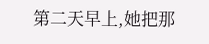第二天早上,她把那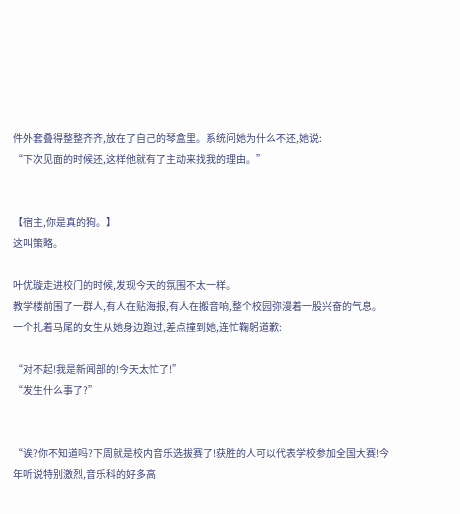件外套叠得整整齐齐,放在了自己的琴盒里。系统问她为什么不还,她说:
“下次见面的时候还,这样他就有了主动来找我的理由。”


【宿主,你是真的狗。】
这叫策略。

叶优璇走进校门的时候,发现今天的氛围不太一样。
教学楼前围了一群人,有人在贴海报,有人在搬音响,整个校园弥漫着一股兴奋的气息。一个扎着马尾的女生从她身边跑过,差点撞到她,连忙鞠躬道歉:

“对不起!我是新闻部的!今天太忙了!”
“发生什么事了?”


“诶?你不知道吗?下周就是校内音乐选拔赛了!获胜的人可以代表学校参加全国大赛!今年听说特别激烈,音乐科的好多高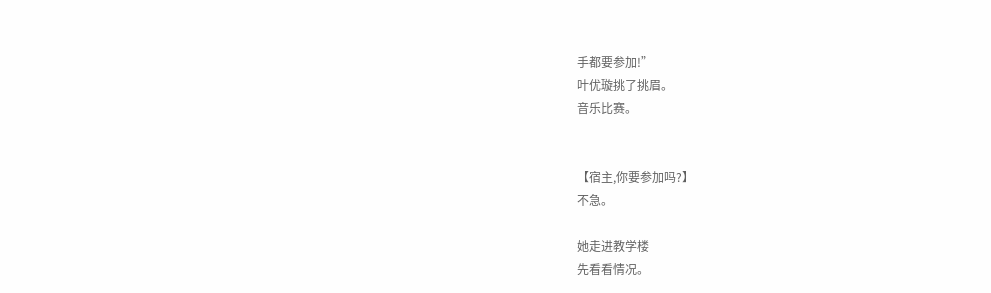手都要参加!”
叶优璇挑了挑眉。
音乐比赛。


【宿主,你要参加吗?】
不急。

她走进教学楼
先看看情况。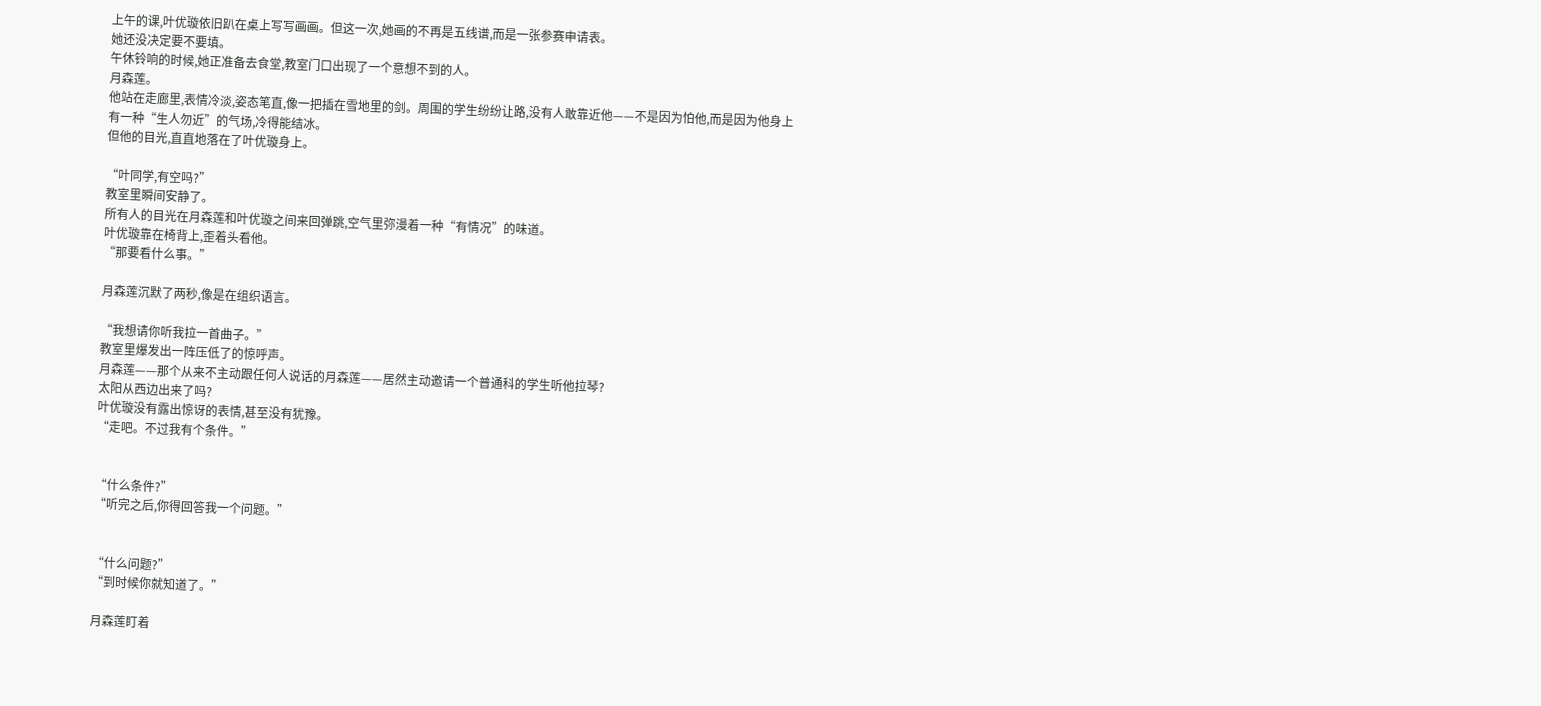上午的课,叶优璇依旧趴在桌上写写画画。但这一次,她画的不再是五线谱,而是一张参赛申请表。
她还没决定要不要填。
午休铃响的时候,她正准备去食堂,教室门口出现了一个意想不到的人。
月森莲。
他站在走廊里,表情冷淡,姿态笔直,像一把插在雪地里的剑。周围的学生纷纷让路,没有人敢靠近他——不是因为怕他,而是因为他身上有一种“生人勿近”的气场,冷得能结冰。
但他的目光,直直地落在了叶优璇身上。

“叶同学,有空吗?”
教室里瞬间安静了。
所有人的目光在月森莲和叶优璇之间来回弹跳,空气里弥漫着一种“有情况”的味道。
叶优璇靠在椅背上,歪着头看他。
“那要看什么事。”

月森莲沉默了两秒,像是在组织语言。

“我想请你听我拉一首曲子。”
教室里爆发出一阵压低了的惊呼声。
月森莲——那个从来不主动跟任何人说话的月森莲——居然主动邀请一个普通科的学生听他拉琴?
太阳从西边出来了吗?
叶优璇没有露出惊讶的表情,甚至没有犹豫。
“走吧。不过我有个条件。”


“什么条件?”
“听完之后,你得回答我一个问题。”


“什么问题?”
“到时候你就知道了。”

月森莲盯着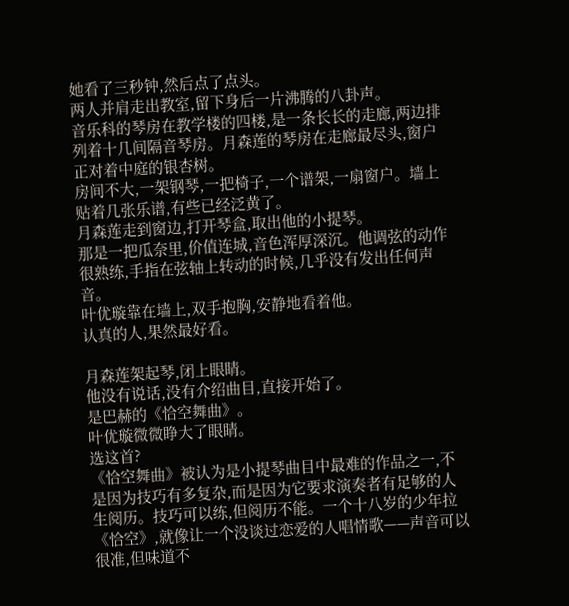她看了三秒钟,然后点了点头。
两人并肩走出教室,留下身后一片沸腾的八卦声。
音乐科的琴房在教学楼的四楼,是一条长长的走廊,两边排列着十几间隔音琴房。月森莲的琴房在走廊最尽头,窗户正对着中庭的银杏树。
房间不大,一架钢琴,一把椅子,一个谱架,一扇窗户。墙上贴着几张乐谱,有些已经泛黄了。
月森莲走到窗边,打开琴盒,取出他的小提琴。
那是一把瓜奈里,价值连城,音色浑厚深沉。他调弦的动作很熟练,手指在弦轴上转动的时候,几乎没有发出任何声音。
叶优璇靠在墙上,双手抱胸,安静地看着他。
认真的人,果然最好看。

月森莲架起琴,闭上眼睛。
他没有说话,没有介绍曲目,直接开始了。
是巴赫的《恰空舞曲》。
叶优璇微微睁大了眼睛。
选这首?
《恰空舞曲》被认为是小提琴曲目中最难的作品之一,不是因为技巧有多复杂,而是因为它要求演奏者有足够的人生阅历。技巧可以练,但阅历不能。一个十八岁的少年拉《恰空》,就像让一个没谈过恋爱的人唱情歌——声音可以很准,但味道不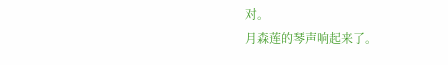对。
月森莲的琴声响起来了。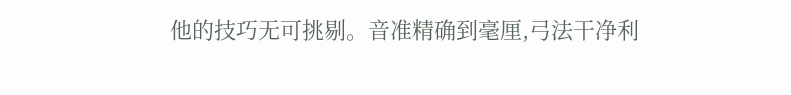他的技巧无可挑剔。音准精确到毫厘,弓法干净利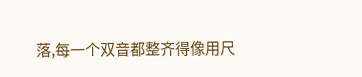落,每一个双音都整齐得像用尺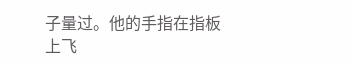子量过。他的手指在指板上飞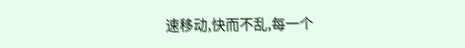速移动,快而不乱,每一个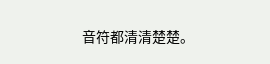音符都清清楚楚。